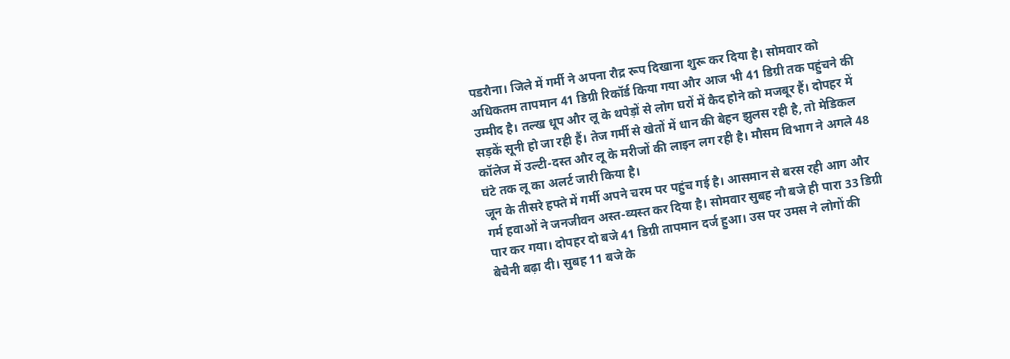पडरौना। जिले में गर्मी ने अपना रौद्र रूप दिखाना शुरू कर दिया है। सोमवार को अधिकतम तापमान 41 डिग्री रिकॉर्ड किया गया और आज भी 41 डिग्री तक पहुंचने की उम्मीद है। तल्ख धूप और लू के थपेड़ों से लोग घरों में कैद होने को मजबूर हैं। दोपहर में सड़कें सूनी हो जा रही हैं। तेज गर्मी से खेतों में धान की बेहन झुलस रही है, तो मेडिकल कॉलेज में उल्टी-दस्त और लू के मरीजों की लाइन लग रही है। मौसम विभाग ने अगले 48 घंटे तक लू का अलर्ट जारी किया है।
जून के तीसरे हफ्ते में गर्मी अपने चरम पर पहुंच गई है। आसमान से बरस रही आग और गर्म हवाओं ने जनजीवन अस्त-व्यस्त कर दिया है। सोमवार सुबह नौ बजे ही पारा 33 डिग्री पार कर गया। दोपहर दो बजे 41 डिग्री तापमान दर्ज हुआ। उस पर उमस ने लोगों की बेचैनी बढ़ा दी। सुबह 11 बजे के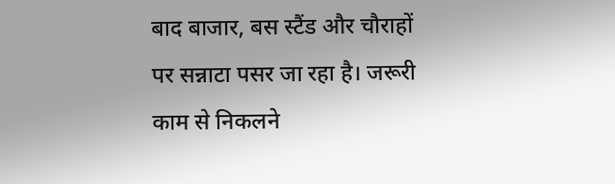बाद बाजार, बस स्टैंड और चौराहों पर सन्नाटा पसर जा रहा है। जरूरी काम से निकलने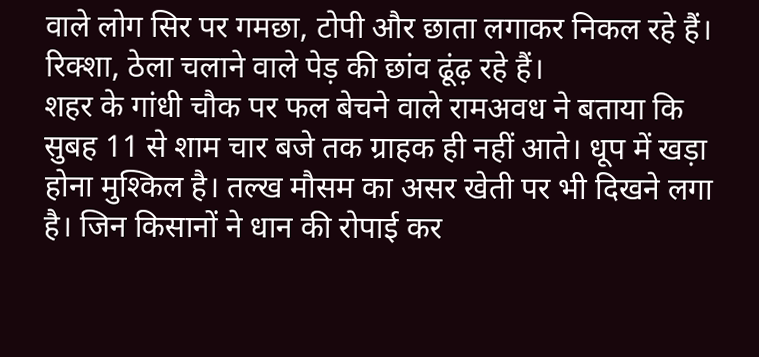वाले लोग सिर पर गमछा, टोपी और छाता लगाकर निकल रहे हैं। रिक्शा, ठेला चलाने वाले पेड़ की छांव ढूंढ़ रहे हैं।
शहर के गांधी चौक पर फल बेचने वाले रामअवध ने बताया कि सुबह 11 से शाम चार बजे तक ग्राहक ही नहीं आते। धूप में खड़ा होना मुश्किल है। तल्ख मौसम का असर खेती पर भी दिखने लगा है। जिन किसानों ने धान की रोपाई कर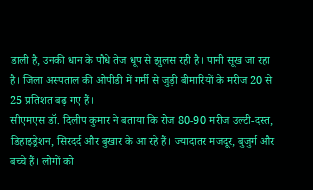डाली है, उनकी धान के पौधे तेज धूप से झुलस रही है। पानी सूख जा रहा है। जिला अस्पताल की ओपीडी में गर्मी से जुड़ी बीमारियों के मरीज 20 से 25 प्रतिशत बढ़ गए हैं।
सीएमएस डॉ. दिलीप कुमार ने बताया कि रोज 80-90 मरीज उल्टी-दस्त, डिहाइड्रेशन, सिरदर्द और बुखार के आ रहे हैं। ज्यादातर मजदूर, बुजुर्ग और बच्चे हैं। लोगों को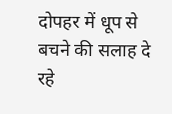दोपहर में धूप से बचने की सलाह दे रहे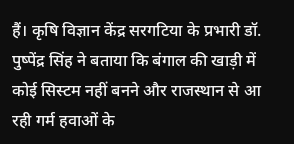हैं। कृषि विज्ञान केंद्र सरगटिया के प्रभारी डॉ. पुष्पेंद्र सिंह ने बताया कि बंगाल की खाड़ी में कोई सिस्टम नहीं बनने और राजस्थान से आ रही गर्म हवाओं के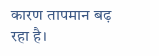कारण तापमान बढ़ रहा है।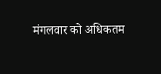मंगलवार को अधिकतम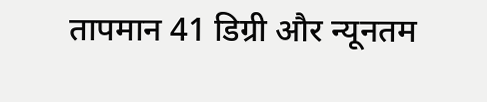तापमान 41 डिग्री और न्यूनतम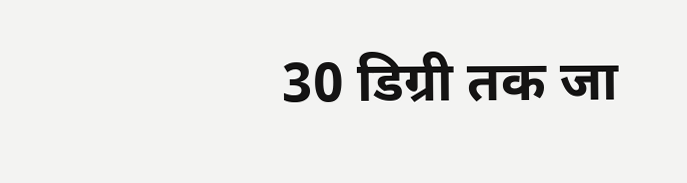30 डिग्री तक जा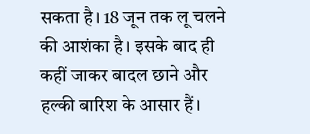सकता है। 18 जून तक लू चलने की आशंका है। इसके बाद ही कहीं जाकर बादल छाने और हल्की बारिश के आसार हैं।